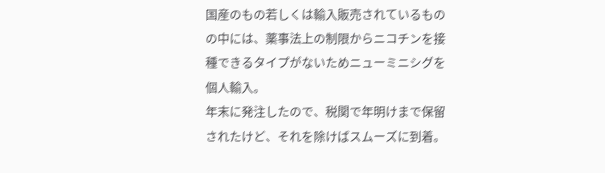国産のもの若しくは輸入販売されているものの中には、薬事法上の制限からニコチンを接種できるタイプがないためニューミニシグを個人輸入。
年末に発注したので、税関で年明けまで保留されたけど、それを除けばスムーズに到着。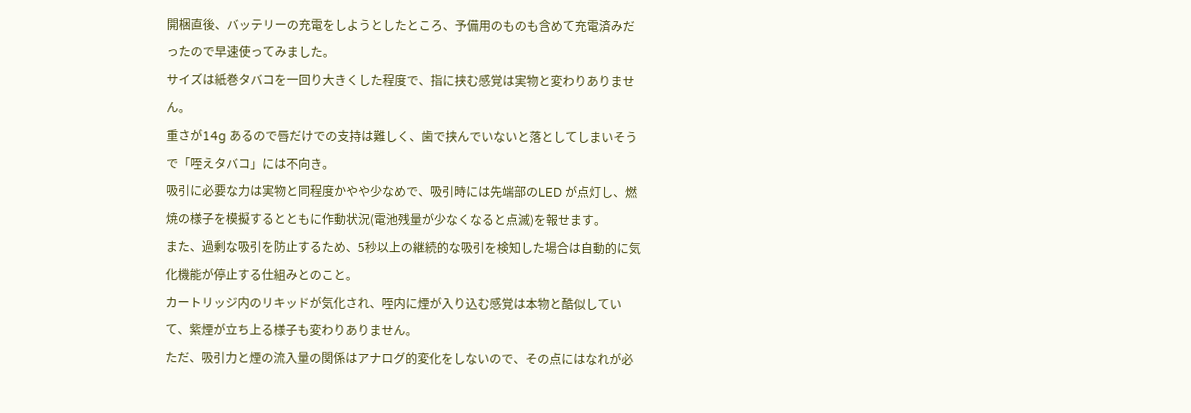開梱直後、バッテリーの充電をしようとしたところ、予備用のものも含めて充電済みだったので早速使ってみました。
サイズは紙巻タバコを一回り大きくした程度で、指に挟む感覚は実物と変わりありません。
重さが14g あるので唇だけでの支持は難しく、歯で挟んでいないと落としてしまいそうで「咥えタバコ」には不向き。
吸引に必要な力は実物と同程度かやや少なめで、吸引時には先端部のLED が点灯し、燃焼の様子を模擬するとともに作動状況(電池残量が少なくなると点滅)を報せます。
また、過剰な吸引を防止するため、5秒以上の継続的な吸引を検知した場合は自動的に気化機能が停止する仕組みとのこと。
カートリッジ内のリキッドが気化され、咥内に煙が入り込む感覚は本物と酷似していて、紫煙が立ち上る様子も変わりありません。
ただ、吸引力と煙の流入量の関係はアナログ的変化をしないので、その点にはなれが必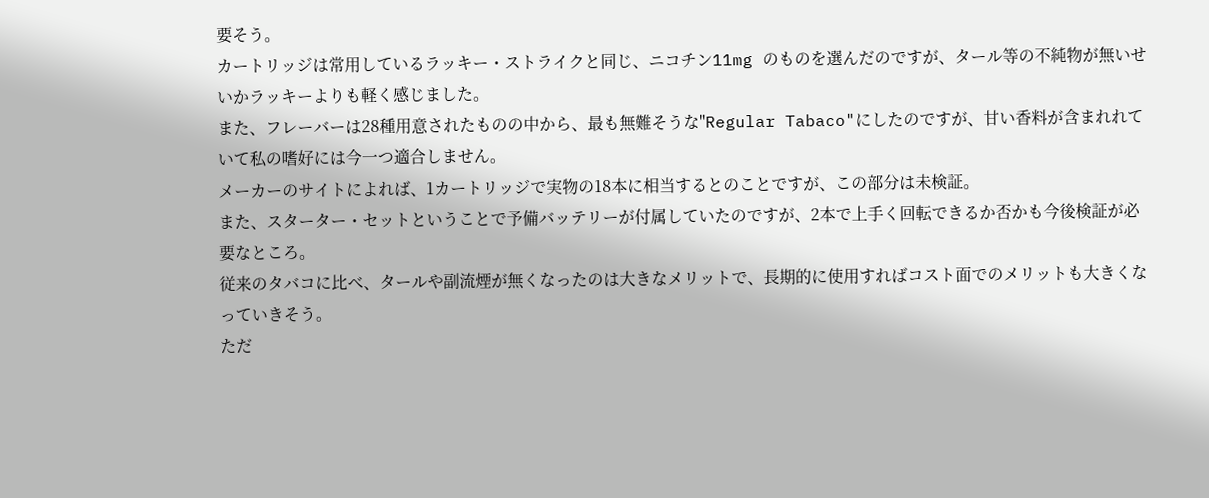要そう。
カートリッジは常用しているラッキー・ストライクと同じ、ニコチン11mg のものを選んだのですが、タール等の不純物が無いせいかラッキーよりも軽く感じました。
また、フレーバーは28種用意されたものの中から、最も無難そうな"Regular Tabaco"にしたのですが、甘い香料が含まれれていて私の嗜好には今一つ適合しません。
メーカーのサイトによれば、1カートリッジで実物の18本に相当するとのことですが、この部分は未検証。
また、スターター・セットということで予備バッテリーが付属していたのですが、2本で上手く回転できるか否かも今後検証が必要なところ。
従来のタバコに比べ、タールや副流煙が無くなったのは大きなメリットで、長期的に使用すればコスト面でのメリットも大きくなっていきそう。
ただ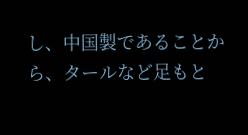し、中国製であることから、タールなど足もと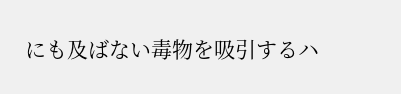にも及ばない毒物を吸引するハ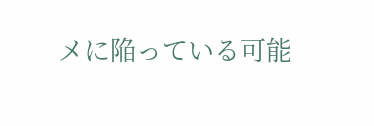メに陥っている可能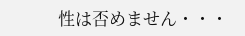性は否めません・・・